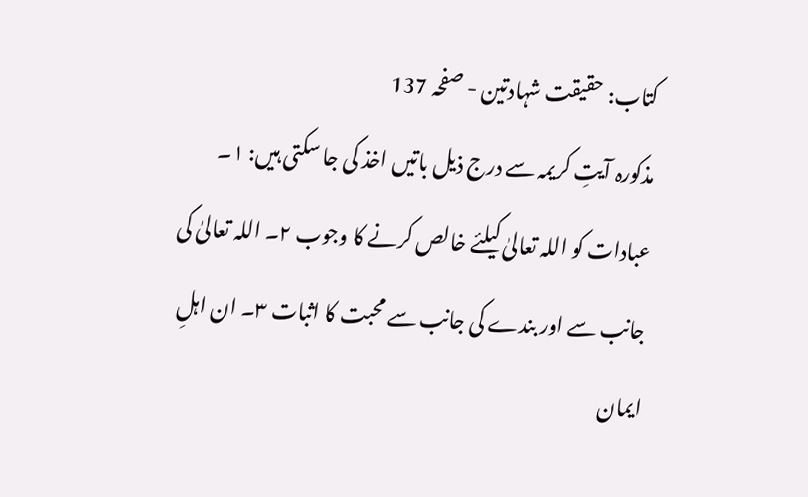کتاب: حقیقت شہادتین - صفحہ 137
مذکورہ آیتِ کریمہ سے درج ذیل باتیں اخذ کی جا سکتی ہیں: ۱۔ عبادات کو اللہ تعالیٰ کیلئے خالص کرنے کا وجوب ۲۔ اللہ تعالیٰ کی جانب سے اور بندے کی جانب سے محبت کا اثبات ۳۔ ان اہلِ ایمان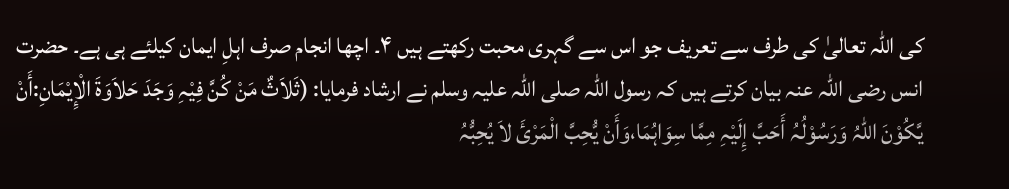کی اللہ تعالیٰ کی طرف سے تعریف جو اس سے گہری محبت رکھتے ہیں ۴۔ اچھا انجام صرف اہلِ ایمان کیلئے ہی ہے۔ حضرت انس رضی اللہ عنہ بیان کرتے ہیں کہ رسول اللہ صلی اللہ علیہ وسلم نے ارشاد فرمایا: (ثَلاَثٌ مَنْ کُنَّ فِیْہِ وَجَدَ حَلاَوَۃَ الْإِیْمَانِ:أَنْ یَّکُوْنَ اللّٰہُ وَرَسُوْلُہُ أَحَبَّ إِلَیْہِ مِمَّا سِوَاہُمَا،وَأَنْ یُّحِبَّ الْمَرْئَ لاَ یُحِبُّہُ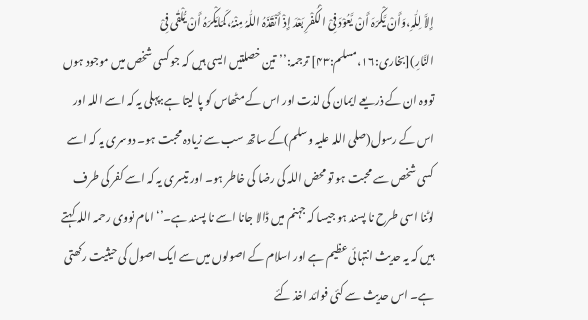إِلاَّ لِلّٰہِ،وَأَنْ یَّکْرَہَ أَنْ یَّعُوْدَ فِیْ الْکُفْرِ بَعْدَ إِذْ أَنْقَذَہُ اللّٰہُ مِنْہُ،کَمَایَکْرَہُ أَنْ یُّلْقٰی فِیْ النَّارِ)[بخاری:۱۶،مسلم:۴۳] ترجمہ:’’تین خصلتیں ایسی ہیں کہ جو کسی شخص میں موجود ہوں تووہ ان کے ذریعے ایمان کی لذت اور اس کے مٹھاس کو پا لیتا ہے:پہلی یہ کہ اسے اللہ اور اس کے رسول(صلی اللہ علیہ وسلم)کے ساتھ سب سے زیادہ محبت ہو۔ دوسری یہ کہ اسے کسی شخص سے محبت ہو تو محض اللہ کی رضا کی خاطر ہو۔ اور تیسری یہ کہ اسے کفر کی طرف لوٹنا اسی طرح نا پسند ہو جیسا کہ جہنم میں ڈالا جانا اسے نا پسند ہے۔’‘ امام نووی رحمہ اللہ کہتے ہیں کہ یہ حدیث انتہائی عظیم ہے اور اسلام کے اصولوں میں سے ایک اصول کی حیثیت رکھتی ہے۔ اس حدیث سے کئی فوائد اخذ کئے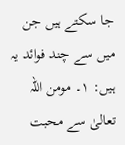جا سکتے ہیں جن میں سے چند فوائد یہ ہیں: ۱۔ مومن اللہ تعالیٰ سے محبت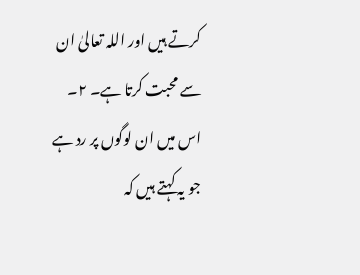کرتے ہیں اور اللہ تعالیٰ ان سے محبت کرتا ہے۔ ۲۔ اس میں ان لوگوں پر رد ہے جو یہ کہتے ہیں کہ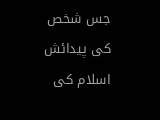جس شخص کی پیدائش اسلام کی